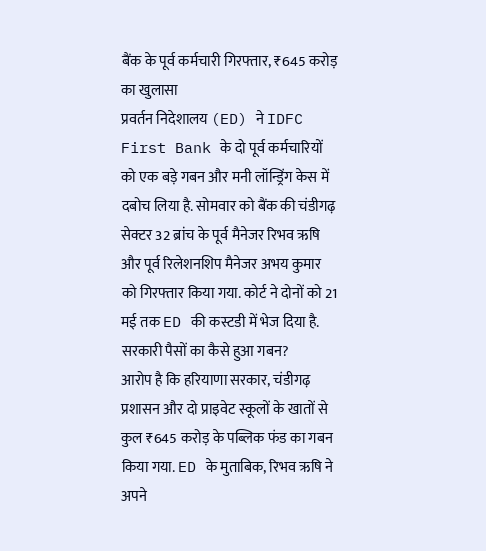बैंक के पूर्व कर्मचारी गिरफ्तार, ₹645 करोड़ का खुलासा
प्रवर्तन निदेशालय (ED) ने IDFC First Bank के दो पूर्व कर्मचारियों को एक बड़े गबन और मनी लॉन्ड्रिंग केस में दबोच लिया है. सोमवार को बैंक की चंडीगढ़ सेक्टर 32 ब्रांच के पूर्व मैनेजर रिभव ऋषि और पूर्व रिलेशनशिप मैनेजर अभय कुमार को गिरफ्तार किया गया. कोर्ट ने दोनों को 21 मई तक ED की कस्टडी में भेज दिया है.
सरकारी पैसों का कैसे हुआ गबन?
आरोप है कि हरियाणा सरकार, चंडीगढ़ प्रशासन और दो प्राइवेट स्कूलों के खातों से कुल ₹645 करोड़ के पब्लिक फंड का गबन किया गया. ED के मुताबिक, रिभव ऋषि ने अपने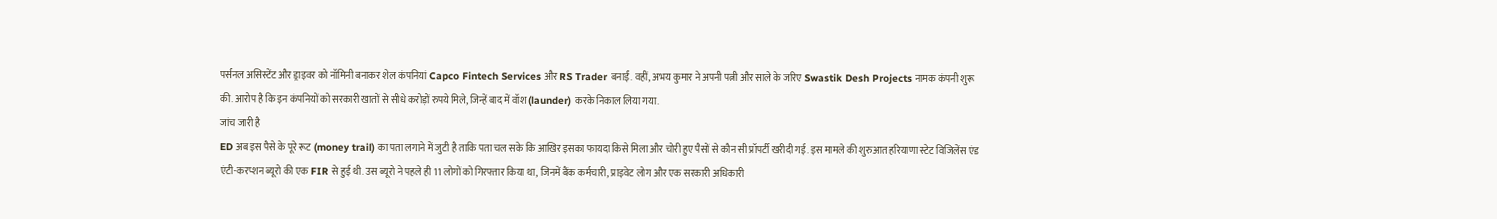पर्सनल असिस्टेंट और ड्राइवर को नॉमिनी बनाकर शेल कंपनियां Capco Fintech Services और RS Trader बनाईं. वहीं, अभय कुमार ने अपनी पत्नी और साले के जरिए Swastik Desh Projects नामक कंपनी शुरू की. आरोप है कि इन कंपनियों को सरकारी खातों से सीधे करोड़ों रुपये मिले, जिन्हें बाद में वॉश (launder) करके निकाल लिया गया.
जांच जारी है
ED अब इस पैसे के पूरे रूट (money trail) का पता लगाने में जुटी है ताकि पता चल सके कि आखिर इसका फायदा किसे मिला और चोरी हुए पैसों से कौन सी प्रॉपर्टी खरीदी गई. इस मामले की शुरुआत हरियाणा स्टेट विजिलेंस एंड एंटी-करप्शन ब्यूरो की एक FIR से हुई थी. उस ब्यूरो ने पहले ही 11 लोगों को गिरफ्तार किया था, जिनमें बैंक कर्मचारी, प्राइवेट लोग और एक सरकारी अधिकारी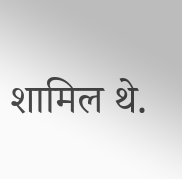शामिल थे.